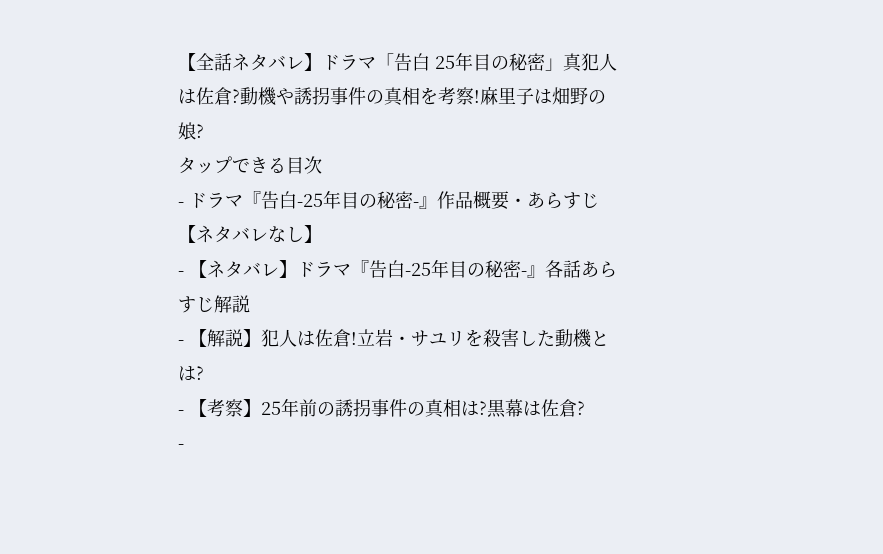【全話ネタバレ】ドラマ「告白 25年目の秘密」真犯人は佐倉?動機や誘拐事件の真相を考察!麻里子は畑野の娘?
タップできる目次
- ドラマ『告白-25年目の秘密-』作品概要・あらすじ【ネタバレなし】
- 【ネタバレ】ドラマ『告白-25年目の秘密-』各話あらすじ解説
- 【解説】犯人は佐倉!立岩・サユリを殺害した動機とは?
- 【考察】25年前の誘拐事件の真相は?黒幕は佐倉?
-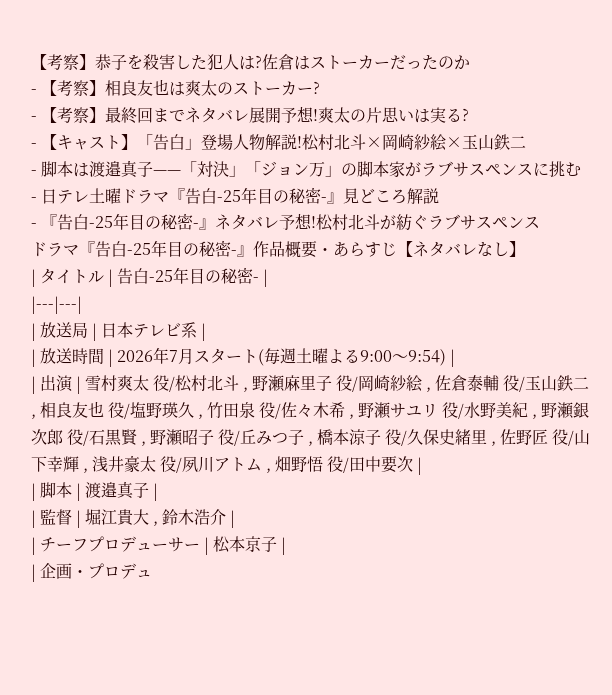【考察】恭子を殺害した犯人は?佐倉はストーカーだったのか
- 【考察】相良友也は爽太のストーカー?
- 【考察】最終回までネタバレ展開予想!爽太の片思いは実る?
- 【キャスト】「告白」登場人物解説!松村北斗×岡崎紗絵×玉山鉄二
- 脚本は渡邉真子——「対決」「ジョン万」の脚本家がラブサスペンスに挑む
- 日テレ土曜ドラマ『告白-25年目の秘密-』見どころ解説
- 『告白-25年目の秘密-』ネタバレ予想!松村北斗が紡ぐラブサスペンス
ドラマ『告白-25年目の秘密-』作品概要・あらすじ【ネタバレなし】
| タイトル | 告白-25年目の秘密- |
|---|---|
| 放送局 | 日本テレビ系 |
| 放送時間 | 2026年7月スタート(毎週土曜よる9:00〜9:54) |
| 出演 | 雪村爽太 役/松村北斗 , 野瀬麻里子 役/岡崎紗絵 , 佐倉泰輔 役/玉山鉄二 , 相良友也 役/塩野瑛久 , 竹田泉 役/佐々木希 , 野瀬サユリ 役/水野美紀 , 野瀬銀次郎 役/石黒賢 , 野瀬昭子 役/丘みつ子 , 橋本涼子 役/久保史緒里 , 佐野匠 役/山下幸輝 , 浅井豪太 役/夙川アトム , 畑野悟 役/田中要次 |
| 脚本 | 渡邉真子 |
| 監督 | 堀江貴大 , 鈴木浩介 |
| チーフプロデューサー | 松本京子 |
| 企画・プロデュ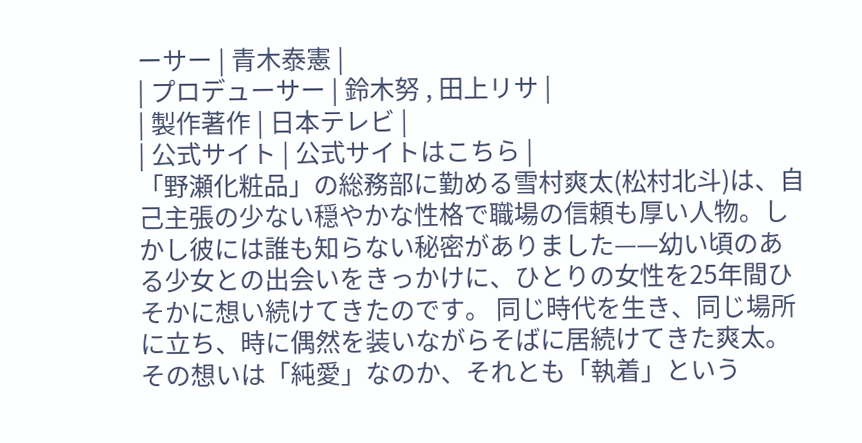ーサー | 青木泰憲 |
| プロデューサー | 鈴木努 , 田上リサ |
| 製作著作 | 日本テレビ |
| 公式サイト | 公式サイトはこちら |
「野瀬化粧品」の総務部に勤める雪村爽太(松村北斗)は、自己主張の少ない穏やかな性格で職場の信頼も厚い人物。しかし彼には誰も知らない秘密がありました——幼い頃のある少女との出会いをきっかけに、ひとりの女性を25年間ひそかに想い続けてきたのです。 同じ時代を生き、同じ場所に立ち、時に偶然を装いながらそばに居続けてきた爽太。その想いは「純愛」なのか、それとも「執着」という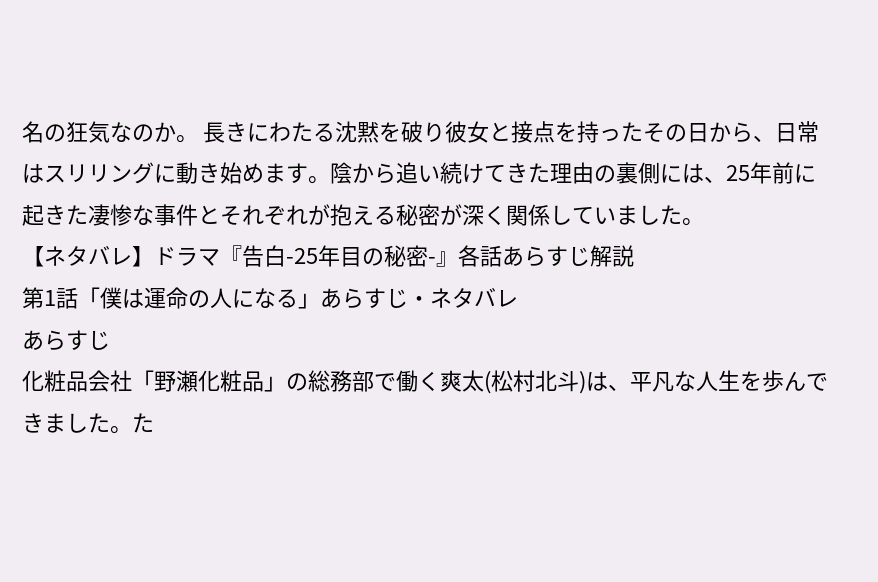名の狂気なのか。 長きにわたる沈黙を破り彼女と接点を持ったその日から、日常はスリリングに動き始めます。陰から追い続けてきた理由の裏側には、25年前に起きた凄惨な事件とそれぞれが抱える秘密が深く関係していました。
【ネタバレ】ドラマ『告白-25年目の秘密-』各話あらすじ解説
第1話「僕は運命の人になる」あらすじ・ネタバレ
あらすじ
化粧品会社「野瀬化粧品」の総務部で働く爽太(松村北斗)は、平凡な人生を歩んできました。た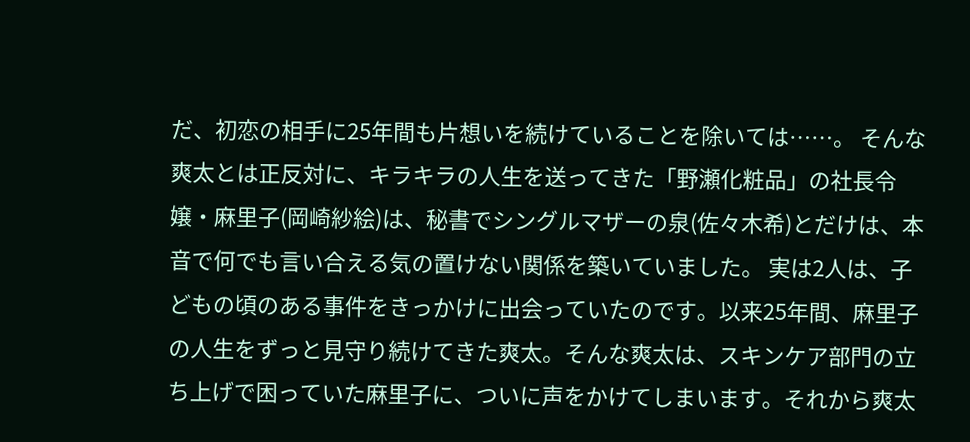だ、初恋の相手に25年間も片想いを続けていることを除いては……。 そんな爽太とは正反対に、キラキラの人生を送ってきた「野瀬化粧品」の社長令嬢・麻里子(岡崎紗絵)は、秘書でシングルマザーの泉(佐々木希)とだけは、本音で何でも言い合える気の置けない関係を築いていました。 実は2人は、子どもの頃のある事件をきっかけに出会っていたのです。以来25年間、麻里子の人生をずっと見守り続けてきた爽太。そんな爽太は、スキンケア部門の立ち上げで困っていた麻里子に、ついに声をかけてしまいます。それから爽太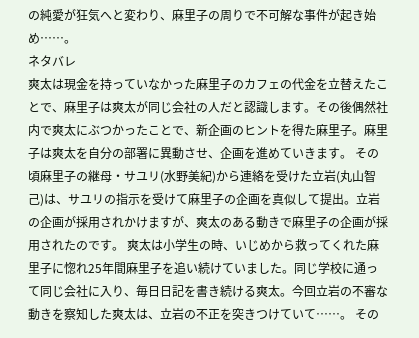の純愛が狂気へと変わり、麻里子の周りで不可解な事件が起き始め……。
ネタバレ
爽太は現金を持っていなかった麻里子のカフェの代金を立替えたことで、麻里子は爽太が同じ会社の人だと認識します。その後偶然社内で爽太にぶつかったことで、新企画のヒントを得た麻里子。麻里子は爽太を自分の部署に異動させ、企画を進めていきます。 その頃麻里子の継母・サユリ(水野美紀)から連絡を受けた立岩(丸山智己)は、サユリの指示を受けて麻里子の企画を真似して提出。立岩の企画が採用されかけますが、爽太のある動きで麻里子の企画が採用されたのです。 爽太は小学生の時、いじめから救ってくれた麻里子に惚れ25年間麻里子を追い続けていました。同じ学校に通って同じ会社に入り、毎日日記を書き続ける爽太。今回立岩の不審な動きを察知した爽太は、立岩の不正を突きつけていて……。 その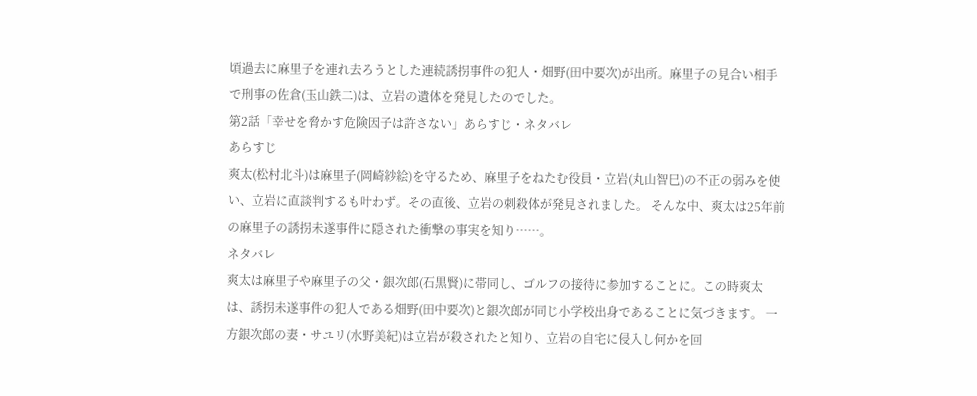頃過去に麻里子を連れ去ろうとした連続誘拐事件の犯人・畑野(田中要次)が出所。麻里子の見合い相手で刑事の佐倉(玉山鉄二)は、立岩の遺体を発見したのでした。
第2話「幸せを脅かす危険因子は許さない」あらすじ・ネタバレ
あらすじ
爽太(松村北斗)は麻里子(岡崎紗絵)を守るため、麻里子をねたむ役員・立岩(丸山智巳)の不正の弱みを使い、立岩に直談判するも叶わず。その直後、立岩の刺殺体が発見されました。 そんな中、爽太は25年前の麻里子の誘拐未遂事件に隠された衝撃の事実を知り……。
ネタバレ
爽太は麻里子や麻里子の父・銀次郎(石黒賢)に帯同し、ゴルフの接待に参加することに。この時爽太は、誘拐未遂事件の犯人である畑野(田中要次)と銀次郎が同じ小学校出身であることに気づきます。 一方銀次郎の妻・サユリ(水野美紀)は立岩が殺されたと知り、立岩の自宅に侵入し何かを回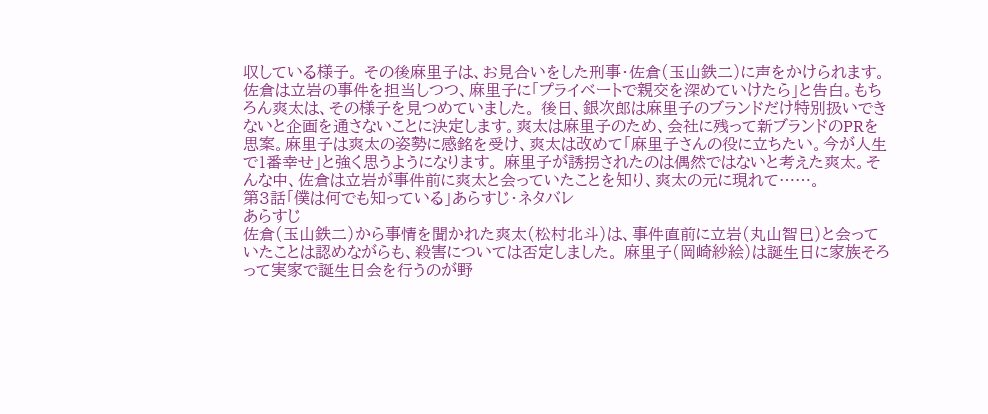収している様子。 その後麻里子は、お見合いをした刑事・佐倉(玉山鉄二)に声をかけられます。佐倉は立岩の事件を担当しつつ、麻里子に「プライベートで親交を深めていけたら」と告白。もちろん爽太は、その様子を見つめていました。 後日、銀次郎は麻里子のブランドだけ特別扱いできないと企画を通さないことに決定します。爽太は麻里子のため、会社に残って新ブランドのPRを思案。麻里子は爽太の姿勢に感銘を受け、爽太は改めて「麻里子さんの役に立ちたい。今が人生で1番幸せ」と強く思うようになります。 麻里子が誘拐されたのは偶然ではないと考えた爽太。そんな中、佐倉は立岩が事件前に爽太と会っていたことを知り、爽太の元に現れて……。
第3話「僕は何でも知っている」あらすじ・ネタバレ
あらすじ
佐倉(玉山鉄二)から事情を聞かれた爽太(松村北斗)は、事件直前に立岩(丸山智巳)と会っていたことは認めながらも、殺害については否定しました。 麻里子(岡崎紗絵)は誕生日に家族そろって実家で誕生日会を行うのが野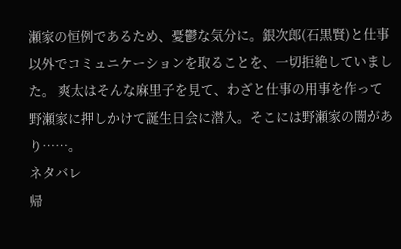瀬家の恒例であるため、憂鬱な気分に。銀次郎(石黒賢)と仕事以外でコミュニケーションを取ることを、一切拒絶していました。 爽太はそんな麻里子を見て、わざと仕事の用事を作って野瀬家に押しかけて誕生日会に潜入。そこには野瀬家の闇があり……。
ネタバレ
帰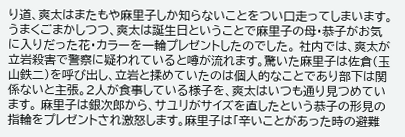り道、爽太はまたもや麻里子しか知らないことをつい口走ってしまいます。うまくごまかしつつ、爽太は誕生日ということで麻里子の母・恭子がお気に入りだった花・カラーを一輪プレゼントしたのでした。 社内では、爽太が立岩殺害で警察に疑われていると噂が流れます。驚いた麻里子は佐倉(玉山鉄二)を呼び出し、立岩と揉めていたのは個人的なことであり部下は関係ないと主張。2人が食事している様子を、爽太はいつも通り見つめています。 麻里子は銀次郎から、サユリがサイズを直したという恭子の形見の指輪をプレゼントされ激怒します。麻里子は「辛いことがあった時の避難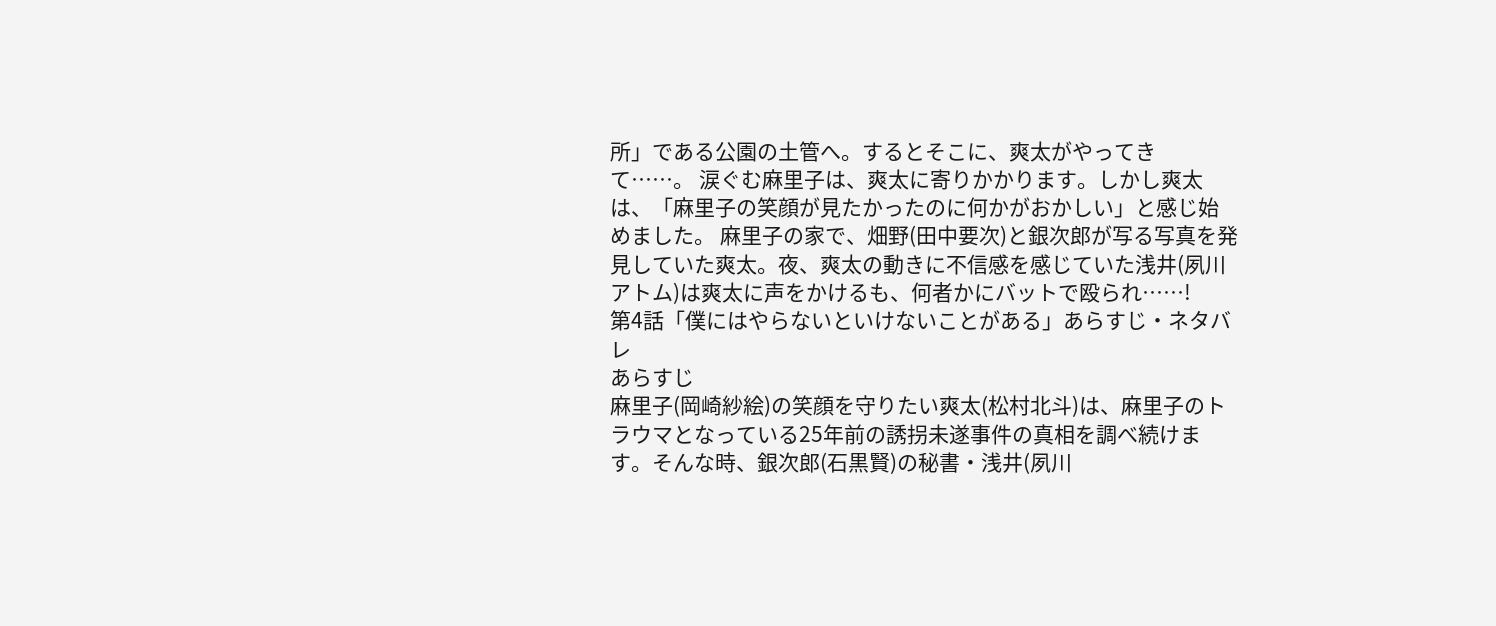所」である公園の土管へ。するとそこに、爽太がやってきて……。 涙ぐむ麻里子は、爽太に寄りかかります。しかし爽太は、「麻里子の笑顔が見たかったのに何かがおかしい」と感じ始めました。 麻里子の家で、畑野(田中要次)と銀次郎が写る写真を発見していた爽太。夜、爽太の動きに不信感を感じていた浅井(夙川アトム)は爽太に声をかけるも、何者かにバットで殴られ……!
第4話「僕にはやらないといけないことがある」あらすじ・ネタバレ
あらすじ
麻里子(岡崎紗絵)の笑顔を守りたい爽太(松村北斗)は、麻里子のトラウマとなっている25年前の誘拐未遂事件の真相を調べ続けます。そんな時、銀次郎(石黒賢)の秘書・浅井(夙川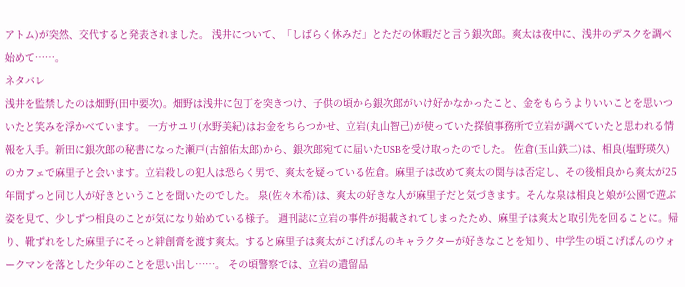アトム)が突然、交代すると発表されました。 浅井について、「しばらく休みだ」とただの休暇だと言う銀次郎。爽太は夜中に、浅井のデスクを調べ始めて……。
ネタバレ
浅井を監禁したのは畑野(田中要次)。畑野は浅井に包丁を突きつけ、子供の頃から銀次郎がいけ好かなかったこと、金をもらうよりいいことを思いついたと笑みを浮かべています。 一方サユリ(水野美紀)はお金をちらつかせ、立岩(丸山智己)が使っていた探偵事務所で立岩が調べていたと思われる情報を入手。新田に銀次郎の秘書になった瀬戸(古舘佑太郎)から、銀次郎宛てに届いたUSBを受け取ったのでした。 佐倉(玉山鉄二)は、相良(塩野瑛久)のカフェで麻里子と会います。立岩殺しの犯人は恐らく男で、爽太を疑っている佐倉。麻里子は改めて爽太の関与は否定し、その後相良から爽太が25年間ずっと同じ人が好きということを聞いたのでした。 泉(佐々木希)は、爽太の好きな人が麻里子だと気づきます。そんな泉は相良と娘が公園で遊ぶ姿を見て、少しずつ相良のことが気になり始めている様子。 週刊誌に立岩の事件が掲載されてしまったため、麻里子は爽太と取引先を回ることに。帰り、靴ずれをした麻里子にそっと絆創膏を渡す爽太。すると麻里子は爽太がこげぱんのキャラクターが好きなことを知り、中学生の頃こげぱんのウォークマンを落とした少年のことを思い出し……。 その頃警察では、立岩の遺留品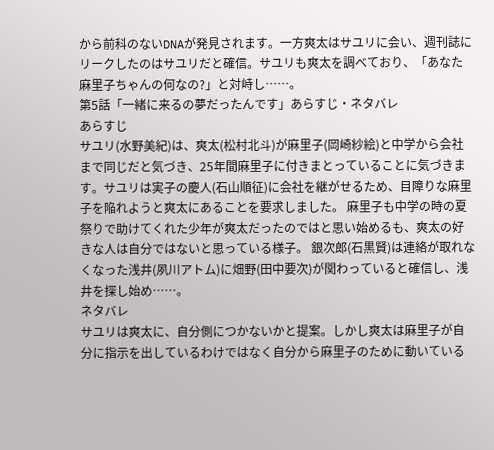から前科のないDNAが発見されます。一方爽太はサユリに会い、週刊誌にリークしたのはサユリだと確信。サユリも爽太を調べており、「あなた麻里子ちゃんの何なの?」と対峙し……。
第5話「一緒に来るの夢だったんです」あらすじ・ネタバレ
あらすじ
サユリ(水野美紀)は、爽太(松村北斗)が麻里子(岡崎紗絵)と中学から会社まで同じだと気づき、25年間麻里子に付きまとっていることに気づきます。サユリは実子の慶人(石山順征)に会社を継がせるため、目障りな麻里子を陥れようと爽太にあることを要求しました。 麻里子も中学の時の夏祭りで助けてくれた少年が爽太だったのではと思い始めるも、爽太の好きな人は自分ではないと思っている様子。 銀次郎(石黒賢)は連絡が取れなくなった浅井(夙川アトム)に畑野(田中要次)が関わっていると確信し、浅井を探し始め……。
ネタバレ
サユリは爽太に、自分側につかないかと提案。しかし爽太は麻里子が自分に指示を出しているわけではなく自分から麻里子のために動いている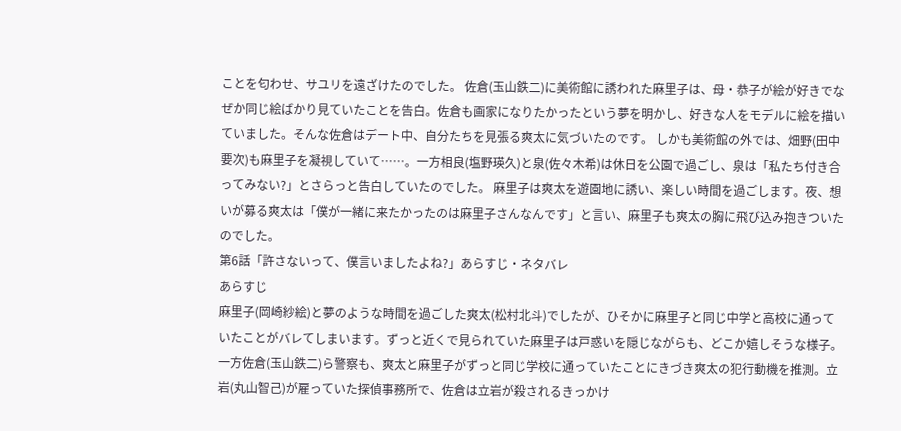ことを匂わせ、サユリを遠ざけたのでした。 佐倉(玉山鉄二)に美術館に誘われた麻里子は、母・恭子が絵が好きでなぜか同じ絵ばかり見ていたことを告白。佐倉も画家になりたかったという夢を明かし、好きな人をモデルに絵を描いていました。そんな佐倉はデート中、自分たちを見張る爽太に気づいたのです。 しかも美術館の外では、畑野(田中要次)も麻里子を凝視していて……。一方相良(塩野瑛久)と泉(佐々木希)は休日を公園で過ごし、泉は「私たち付き合ってみない?」とさらっと告白していたのでした。 麻里子は爽太を遊園地に誘い、楽しい時間を過ごします。夜、想いが募る爽太は「僕が一緒に来たかったのは麻里子さんなんです」と言い、麻里子も爽太の胸に飛び込み抱きついたのでした。
第6話「許さないって、僕言いましたよね?」あらすじ・ネタバレ
あらすじ
麻里子(岡崎紗絵)と夢のような時間を過ごした爽太(松村北斗)でしたが、ひそかに麻里子と同じ中学と高校に通っていたことがバレてしまいます。ずっと近くで見られていた麻里子は戸惑いを隠じながらも、どこか嬉しそうな様子。 一方佐倉(玉山鉄二)ら警察も、爽太と麻里子がずっと同じ学校に通っていたことにきづき爽太の犯行動機を推測。立岩(丸山智己)が雇っていた探偵事務所で、佐倉は立岩が殺されるきっかけ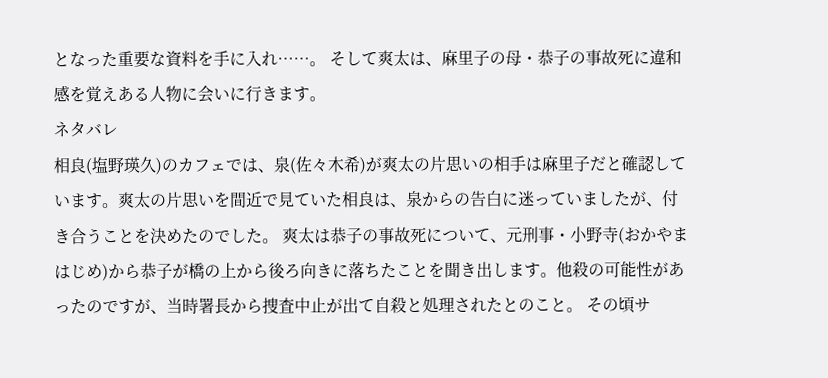となった重要な資料を手に入れ……。 そして爽太は、麻里子の母・恭子の事故死に違和感を覚えある人物に会いに行きます。
ネタバレ
相良(塩野瑛久)のカフェでは、泉(佐々木希)が爽太の片思いの相手は麻里子だと確認しています。爽太の片思いを間近で見ていた相良は、泉からの告白に迷っていましたが、付き合うことを決めたのでした。 爽太は恭子の事故死について、元刑事・小野寺(おかやまはじめ)から恭子が橋の上から後ろ向きに落ちたことを聞き出します。他殺の可能性があったのですが、当時署長から捜査中止が出て自殺と処理されたとのこと。 その頃サ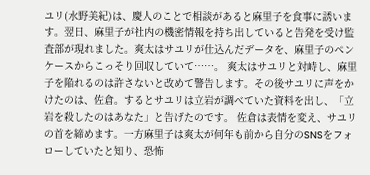ユリ(水野美紀)は、慶人のことで相談があると麻里子を食事に誘います。翌日、麻里子が社内の機密情報を持ち出していると告発を受け監査部が現れました。爽太はサユリが仕込んだデータを、麻里子のペンケースからこっそり回収していて……。 爽太はサユリと対峙し、麻里子を陥れるのは許さないと改めて警告します。その後サユリに声をかけたのは、佐倉。するとサユリは立岩が調べていた資料を出し、「立岩を殺したのはあなた」と告げたのです。 佐倉は表情を変え、サユリの首を締めます。一方麻里子は爽太が何年も前から自分のSNSをフォローしていたと知り、恐怖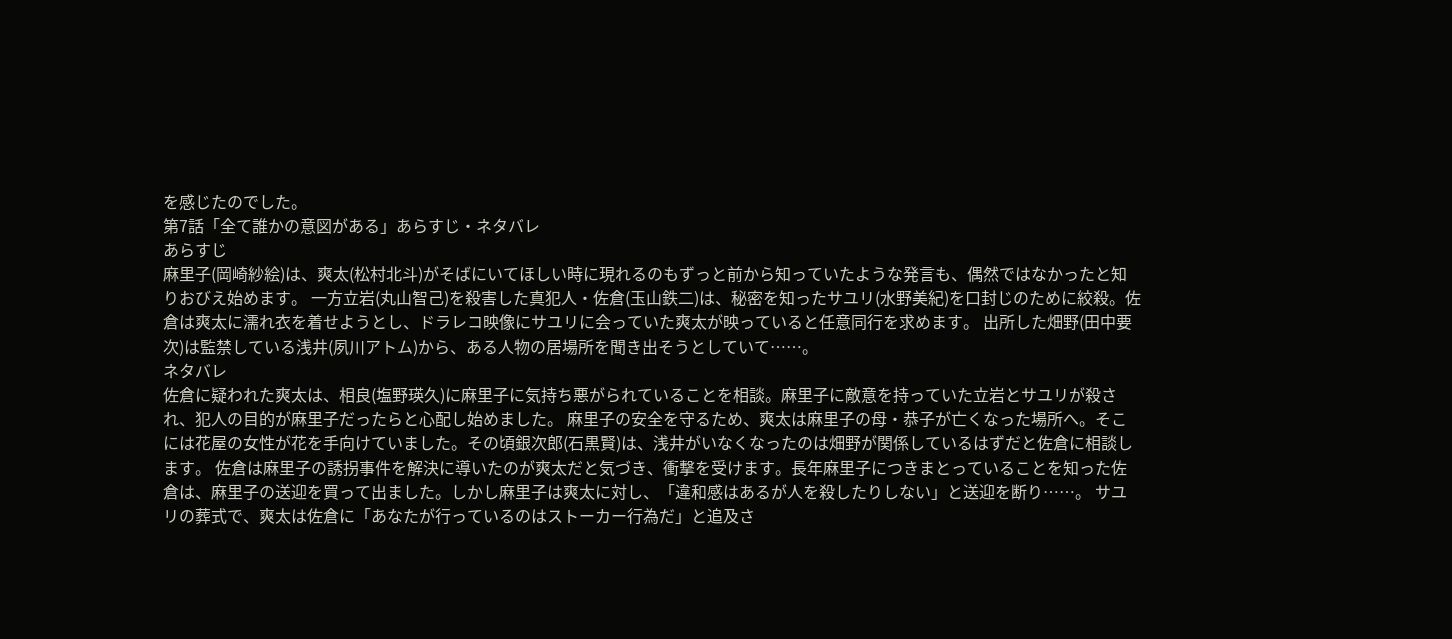を感じたのでした。
第7話「全て誰かの意図がある」あらすじ・ネタバレ
あらすじ
麻里子(岡崎紗絵)は、爽太(松村北斗)がそばにいてほしい時に現れるのもずっと前から知っていたような発言も、偶然ではなかったと知りおびえ始めます。 一方立岩(丸山智己)を殺害した真犯人・佐倉(玉山鉄二)は、秘密を知ったサユリ(水野美紀)を口封じのために絞殺。佐倉は爽太に濡れ衣を着せようとし、ドラレコ映像にサユリに会っていた爽太が映っていると任意同行を求めます。 出所した畑野(田中要次)は監禁している浅井(夙川アトム)から、ある人物の居場所を聞き出そうとしていて……。
ネタバレ
佐倉に疑われた爽太は、相良(塩野瑛久)に麻里子に気持ち悪がられていることを相談。麻里子に敵意を持っていた立岩とサユリが殺され、犯人の目的が麻里子だったらと心配し始めました。 麻里子の安全を守るため、爽太は麻里子の母・恭子が亡くなった場所へ。そこには花屋の女性が花を手向けていました。その頃銀次郎(石黒賢)は、浅井がいなくなったのは畑野が関係しているはずだと佐倉に相談します。 佐倉は麻里子の誘拐事件を解決に導いたのが爽太だと気づき、衝撃を受けます。長年麻里子につきまとっていることを知った佐倉は、麻里子の送迎を買って出ました。しかし麻里子は爽太に対し、「違和感はあるが人を殺したりしない」と送迎を断り……。 サユリの葬式で、爽太は佐倉に「あなたが行っているのはストーカー行為だ」と追及さ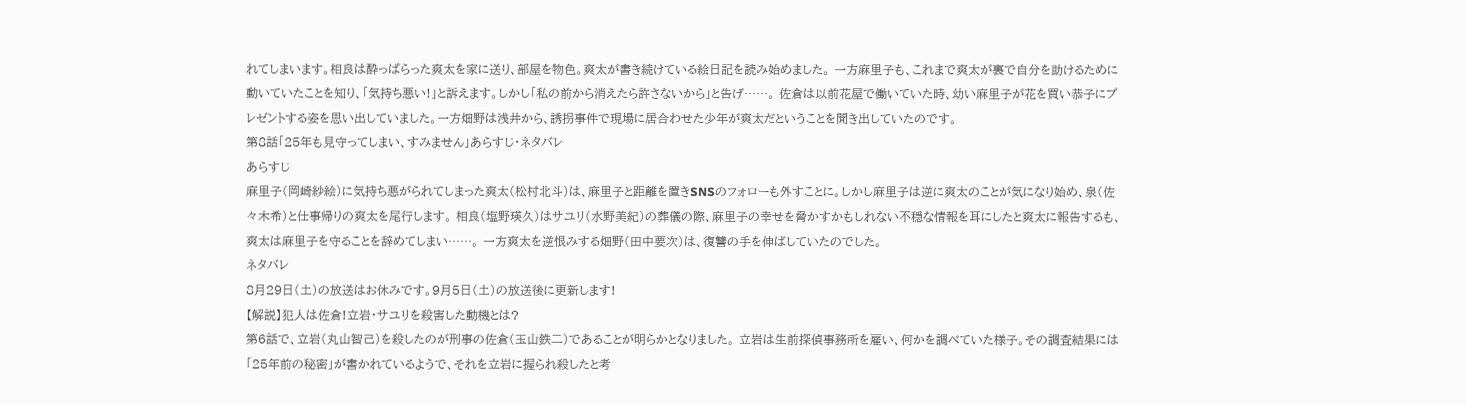れてしまいます。相良は酔っぱらった爽太を家に送り、部屋を物色。爽太が書き続けている絵日記を読み始めました。 一方麻里子も、これまで爽太が裏で自分を助けるために動いていたことを知り、「気持ち悪い!」と訴えます。しかし「私の前から消えたら許さないから」と告げ……。 佐倉は以前花屋で働いていた時、幼い麻里子が花を買い恭子にプレゼントする姿を思い出していました。一方畑野は浅井から、誘拐事件で現場に居合わせた少年が爽太だということを聞き出していたのです。
第8話「25年も見守ってしまい、すみません」あらすじ・ネタバレ
あらすじ
麻里子(岡崎紗絵)に気持ち悪がられてしまった爽太(松村北斗)は、麻里子と距離を置きSNSのフォローも外すことに。しかし麻里子は逆に爽太のことが気になり始め、泉(佐々木希)と仕事帰りの爽太を尾行します。 相良(塩野瑛久)はサユリ(水野美紀)の葬儀の際、麻里子の幸せを脅かすかもしれない不穏な情報を耳にしたと爽太に報告するも、爽太は麻里子を守ることを辞めてしまい……。 一方爽太を逆恨みする畑野(田中要次)は、復讐の手を伸ばしていたのでした。
ネタバレ
8月29日(土)の放送はお休みです。9月5日(土)の放送後に更新します!
【解説】犯人は佐倉!立岩・サユリを殺害した動機とは?
第6話で、立岩(丸山智己)を殺したのが刑事の佐倉(玉山鉄二)であることが明らかとなりました。 立岩は生前探偵事務所を雇い、何かを調べていた様子。その調査結果には「25年前の秘密」が書かれているようで、それを立岩に握られ殺したと考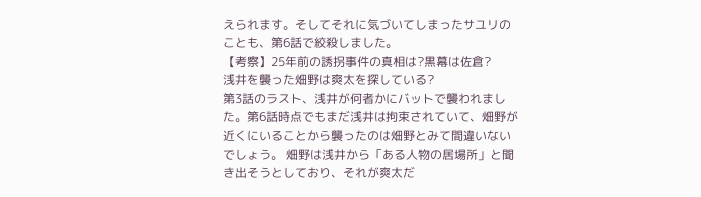えられます。そしてそれに気づいてしまったサユリのことも、第6話で絞殺しました。
【考察】25年前の誘拐事件の真相は?黒幕は佐倉?
浅井を襲った畑野は爽太を探している?
第3話のラスト、浅井が何者かにバットで襲われました。第6話時点でもまだ浅井は拘束されていて、畑野が近くにいることから襲ったのは畑野とみて間違いないでしょう。 畑野は浅井から「ある人物の居場所」と聞き出そうとしており、それが爽太だ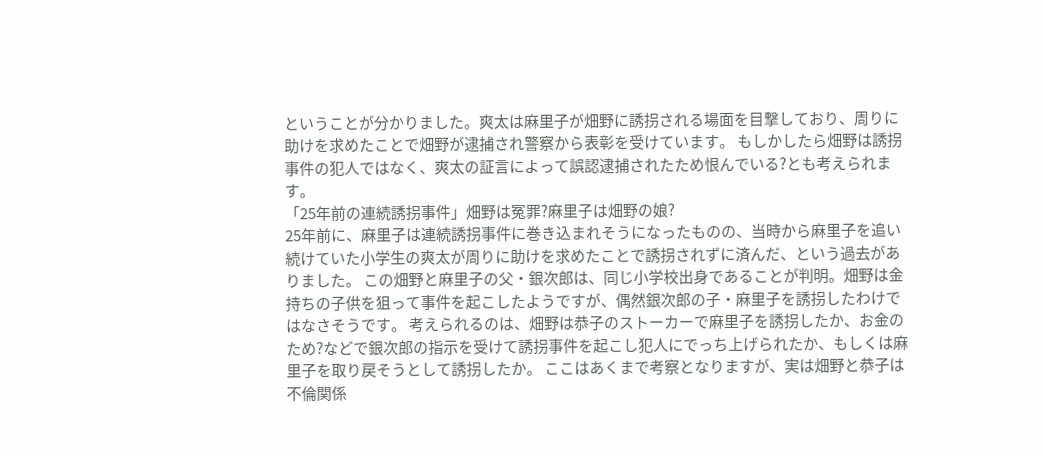ということが分かりました。爽太は麻里子が畑野に誘拐される場面を目撃しており、周りに助けを求めたことで畑野が逮捕され警察から表彰を受けています。 もしかしたら畑野は誘拐事件の犯人ではなく、爽太の証言によって誤認逮捕されたため恨んでいる?とも考えられます。
「25年前の連続誘拐事件」畑野は冤罪?麻里子は畑野の娘?
25年前に、麻里子は連続誘拐事件に巻き込まれそうになったものの、当時から麻里子を追い続けていた小学生の爽太が周りに助けを求めたことで誘拐されずに済んだ、という過去がありました。 この畑野と麻里子の父・銀次郎は、同じ小学校出身であることが判明。畑野は金持ちの子供を狙って事件を起こしたようですが、偶然銀次郎の子・麻里子を誘拐したわけではなさそうです。 考えられるのは、畑野は恭子のストーカーで麻里子を誘拐したか、お金のため?などで銀次郎の指示を受けて誘拐事件を起こし犯人にでっち上げられたか、もしくは麻里子を取り戻そうとして誘拐したか。 ここはあくまで考察となりますが、実は畑野と恭子は不倫関係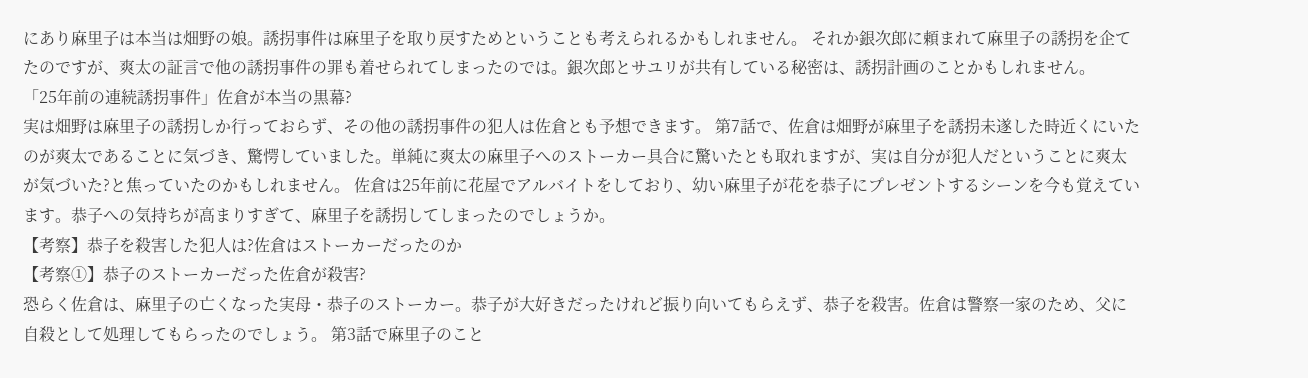にあり麻里子は本当は畑野の娘。誘拐事件は麻里子を取り戻すためということも考えられるかもしれません。 それか銀次郎に頼まれて麻里子の誘拐を企てたのですが、爽太の証言で他の誘拐事件の罪も着せられてしまったのでは。銀次郎とサユリが共有している秘密は、誘拐計画のことかもしれません。
「25年前の連続誘拐事件」佐倉が本当の黒幕?
実は畑野は麻里子の誘拐しか行っておらず、その他の誘拐事件の犯人は佐倉とも予想できます。 第7話で、佐倉は畑野が麻里子を誘拐未遂した時近くにいたのが爽太であることに気づき、驚愕していました。単純に爽太の麻里子へのストーカー具合に驚いたとも取れますが、実は自分が犯人だということに爽太が気づいた?と焦っていたのかもしれません。 佐倉は25年前に花屋でアルバイトをしており、幼い麻里子が花を恭子にプレゼントするシーンを今も覚えています。恭子への気持ちが高まりすぎて、麻里子を誘拐してしまったのでしょうか。
【考察】恭子を殺害した犯人は?佐倉はストーカーだったのか
【考察①】恭子のストーカーだった佐倉が殺害?
恐らく佐倉は、麻里子の亡くなった実母・恭子のストーカー。恭子が大好きだったけれど振り向いてもらえず、恭子を殺害。佐倉は警察一家のため、父に自殺として処理してもらったのでしょう。 第3話で麻里子のこと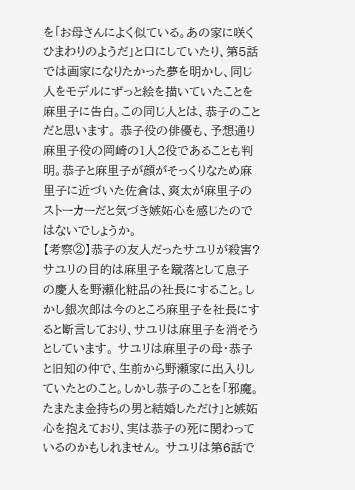を「お母さんによく似ている。あの家に咲くひまわりのようだ」と口にしていたり、第5話では画家になりたかった夢を明かし、同じ人をモデルにずっと絵を描いていたことを麻里子に告白。この同じ人とは、恭子のことだと思います。 恭子役の俳優も、予想通り麻里子役の岡崎の1人2役であることも判明。恭子と麻里子が顔がそっくりなため麻里子に近づいた佐倉は、爽太が麻里子のストーカーだと気づき嫉妬心を感じたのではないでしょうか。
【考察②】恭子の友人だったサユリが殺害?
サユリの目的は麻里子を蹴落として息子の慶人を野瀬化粧品の社長にすること。しかし銀次郎は今のところ麻里子を社長にすると断言しており、サユリは麻里子を消そうとしています。 サユリは麻里子の母・恭子と旧知の仲で、生前から野瀬家に出入りしていたとのこと。しかし恭子のことを「邪魔。たまたま金持ちの男と結婚しただけ」と嫉妬心を抱えており、実は恭子の死に関わっているのかもしれません。 サユリは第6話で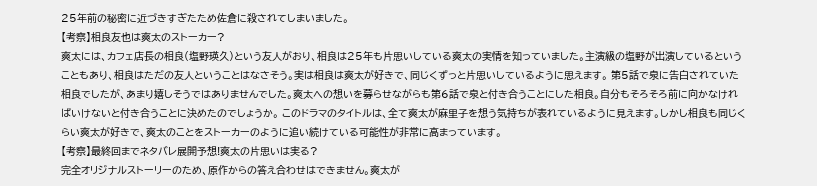25年前の秘密に近づきすぎたため佐倉に殺されてしまいました。
【考察】相良友也は爽太のストーカー?
爽太には、カフェ店長の相良(塩野瑛久)という友人がおり、相良は25年も片思いしている爽太の実情を知っていました。主演級の塩野が出演しているということもあり、相良はただの友人ということはなさそう。実は相良は爽太が好きで、同じくずっと片思いしているように思えます。 第5話で泉に告白されていた相良でしたが、あまり嬉しそうではありませんでした。爽太への想いを募らせながらも第6話で泉と付き合うことにした相良。自分もそろそろ前に向かなければいけないと付き合うことに決めたのでしょうか。 このドラマのタイトルは、全て爽太が麻里子を想う気持ちが表れているように見えます。しかし相良も同じくらい爽太が好きで、爽太のことをストーカーのように追い続けている可能性が非常に高まっています。
【考察】最終回までネタバレ展開予想!爽太の片思いは実る?
完全オリジナルストーリーのため、原作からの答え合わせはできません。爽太が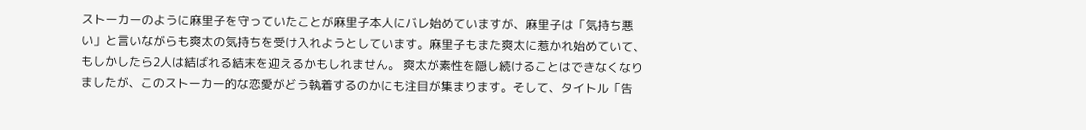ストーカーのように麻里子を守っていたことが麻里子本人にバレ始めていますが、麻里子は「気持ち悪い」と言いながらも爽太の気持ちを受け入れようとしています。麻里子もまた爽太に惹かれ始めていて、もしかしたら2人は結ばれる結末を迎えるかもしれません。 爽太が素性を隠し続けることはできなくなりましたが、このストーカー的な恋愛がどう執着するのかにも注目が集まります。そして、タイトル「告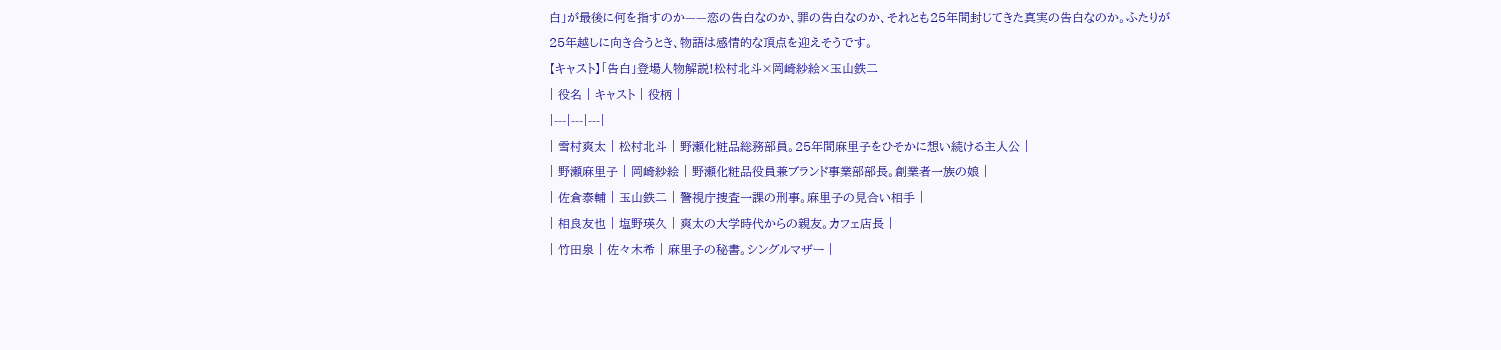白」が最後に何を指すのか——恋の告白なのか、罪の告白なのか、それとも25年間封じてきた真実の告白なのか。ふたりが25年越しに向き合うとき、物語は感情的な頂点を迎えそうです。
【キャスト】「告白」登場人物解説!松村北斗×岡崎紗絵×玉山鉄二
| 役名 | キャスト | 役柄 |
|---|---|---|
| 雪村爽太 | 松村北斗 | 野瀬化粧品総務部員。25年間麻里子をひそかに想い続ける主人公 |
| 野瀬麻里子 | 岡崎紗絵 | 野瀬化粧品役員兼ブランド事業部部長。創業者一族の娘 |
| 佐倉泰輔 | 玉山鉄二 | 警視庁捜査一課の刑事。麻里子の見合い相手 |
| 相良友也 | 塩野瑛久 | 爽太の大学時代からの親友。カフェ店長 |
| 竹田泉 | 佐々木希 | 麻里子の秘書。シングルマザー |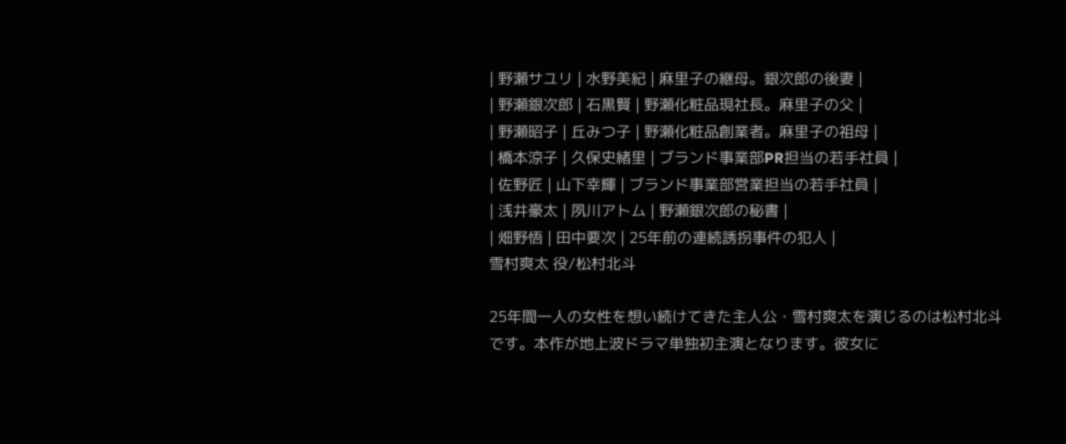| 野瀬サユリ | 水野美紀 | 麻里子の継母。銀次郎の後妻 |
| 野瀬銀次郎 | 石黒賢 | 野瀬化粧品現社長。麻里子の父 |
| 野瀬昭子 | 丘みつ子 | 野瀬化粧品創業者。麻里子の祖母 |
| 橋本涼子 | 久保史緒里 | ブランド事業部PR担当の若手社員 |
| 佐野匠 | 山下幸輝 | ブランド事業部営業担当の若手社員 |
| 浅井豪太 | 夙川アトム | 野瀬銀次郎の秘書 |
| 畑野悟 | 田中要次 | 25年前の連続誘拐事件の犯人 |
雪村爽太 役/松村北斗

25年間一人の女性を想い続けてきた主人公・雪村爽太を演じるのは松村北斗です。本作が地上波ドラマ単独初主演となります。彼女に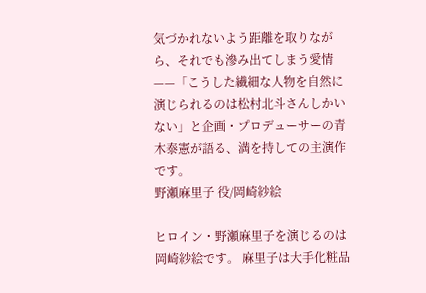気づかれないよう距離を取りながら、それでも滲み出てしまう愛情——「こうした繊細な人物を自然に演じられるのは松村北斗さんしかいない」と企画・プロデューサーの青木泰憲が語る、満を持しての主演作です。
野瀬麻里子 役/岡崎紗絵

ヒロイン・野瀬麻里子を演じるのは岡崎紗絵です。 麻里子は大手化粧品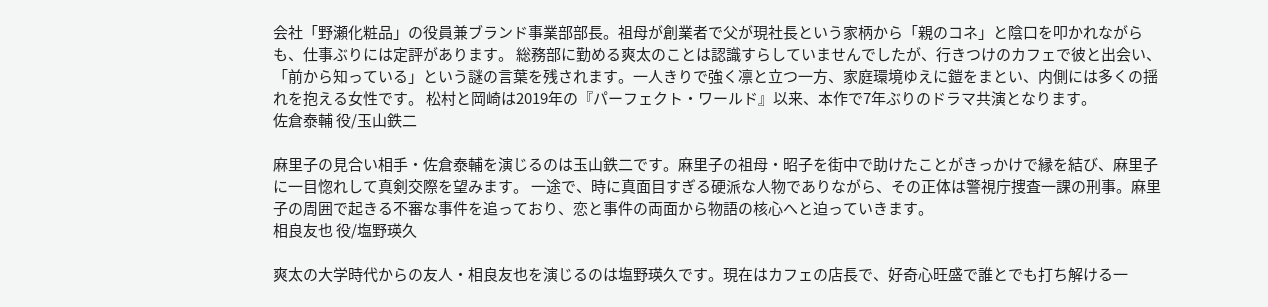会社「野瀬化粧品」の役員兼ブランド事業部部長。祖母が創業者で父が現社長という家柄から「親のコネ」と陰口を叩かれながらも、仕事ぶりには定評があります。 総務部に勤める爽太のことは認識すらしていませんでしたが、行きつけのカフェで彼と出会い、「前から知っている」という謎の言葉を残されます。一人きりで強く凛と立つ一方、家庭環境ゆえに鎧をまとい、内側には多くの揺れを抱える女性です。 松村と岡崎は2019年の『パーフェクト・ワールド』以来、本作で7年ぶりのドラマ共演となります。
佐倉泰輔 役/玉山鉄二

麻里子の見合い相手・佐倉泰輔を演じるのは玉山鉄二です。麻里子の祖母・昭子を街中で助けたことがきっかけで縁を結び、麻里子に一目惚れして真剣交際を望みます。 一途で、時に真面目すぎる硬派な人物でありながら、その正体は警視庁捜査一課の刑事。麻里子の周囲で起きる不審な事件を追っており、恋と事件の両面から物語の核心へと迫っていきます。
相良友也 役/塩野瑛久

爽太の大学時代からの友人・相良友也を演じるのは塩野瑛久です。現在はカフェの店長で、好奇心旺盛で誰とでも打ち解ける一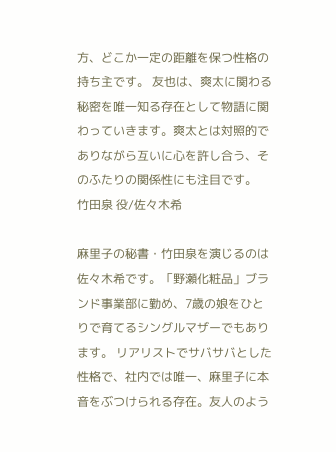方、どこか一定の距離を保つ性格の持ち主です。 友也は、爽太に関わる秘密を唯一知る存在として物語に関わっていきます。爽太とは対照的でありながら互いに心を許し合う、そのふたりの関係性にも注目です。
竹田泉 役/佐々木希

麻里子の秘書・竹田泉を演じるのは佐々木希です。「野瀬化粧品」ブランド事業部に勤め、7歳の娘をひとりで育てるシングルマザーでもあります。 リアリストでサバサバとした性格で、社内では唯一、麻里子に本音をぶつけられる存在。友人のよう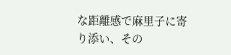な距離感で麻里子に寄り添い、その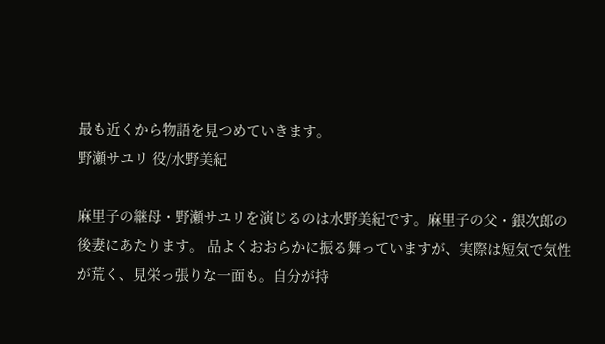最も近くから物語を見つめていきます。
野瀬サユリ 役/水野美紀

麻里子の継母・野瀬サユリを演じるのは水野美紀です。麻里子の父・銀次郎の後妻にあたります。 品よくおおらかに振る舞っていますが、実際は短気で気性が荒く、見栄っ張りな一面も。自分が持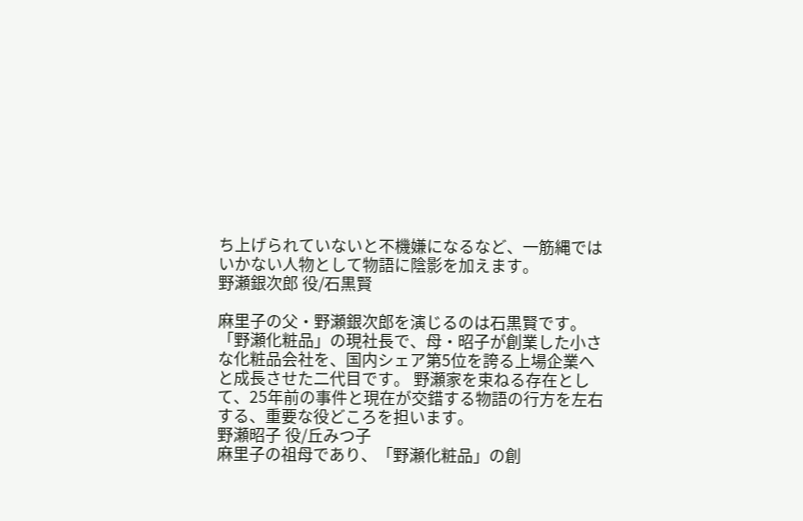ち上げられていないと不機嫌になるなど、一筋縄ではいかない人物として物語に陰影を加えます。
野瀬銀次郎 役/石黒賢

麻里子の父・野瀬銀次郎を演じるのは石黒賢です。「野瀬化粧品」の現社長で、母・昭子が創業した小さな化粧品会社を、国内シェア第5位を誇る上場企業へと成長させた二代目です。 野瀬家を束ねる存在として、25年前の事件と現在が交錯する物語の行方を左右する、重要な役どころを担います。
野瀬昭子 役/丘みつ子
麻里子の祖母であり、「野瀬化粧品」の創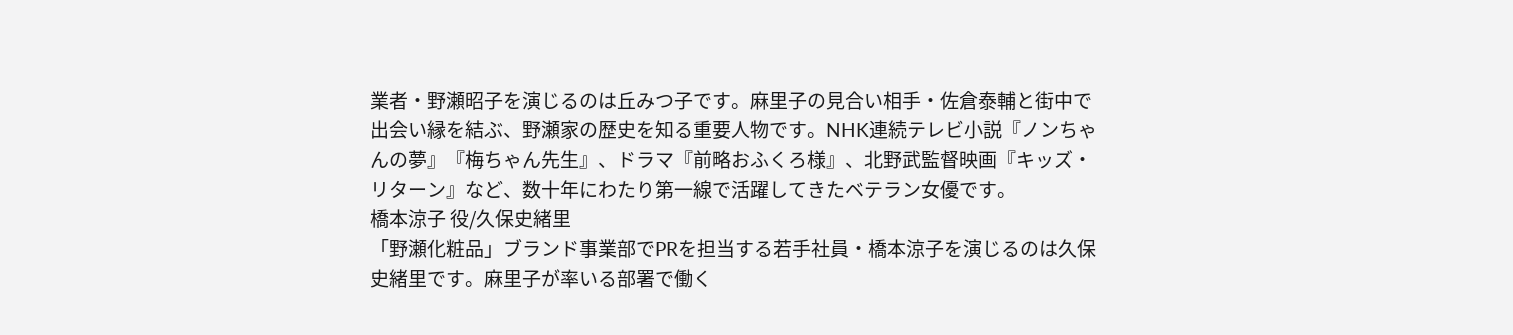業者・野瀬昭子を演じるのは丘みつ子です。麻里子の見合い相手・佐倉泰輔と街中で出会い縁を結ぶ、野瀬家の歴史を知る重要人物です。NHK連続テレビ小説『ノンちゃんの夢』『梅ちゃん先生』、ドラマ『前略おふくろ様』、北野武監督映画『キッズ・リターン』など、数十年にわたり第一線で活躍してきたベテラン女優です。
橋本涼子 役/久保史緒里
「野瀬化粧品」ブランド事業部でPRを担当する若手社員・橋本涼子を演じるのは久保史緒里です。麻里子が率いる部署で働く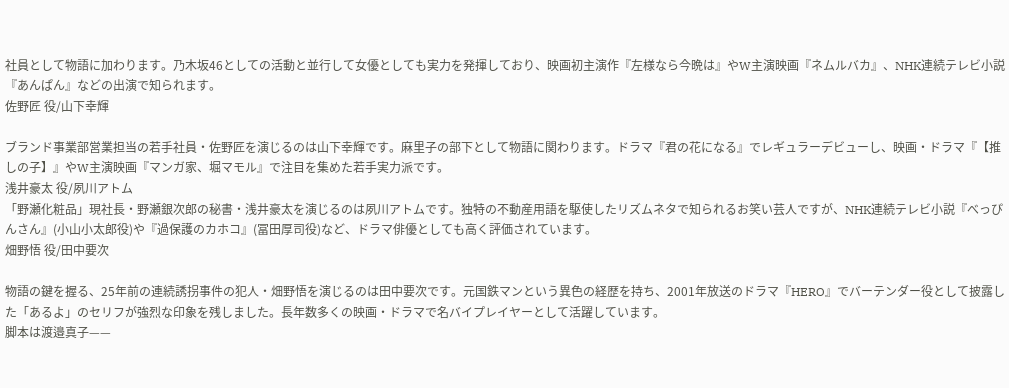社員として物語に加わります。乃木坂46としての活動と並行して女優としても実力を発揮しており、映画初主演作『左様なら今晩は』やW主演映画『ネムルバカ』、NHK連続テレビ小説『あんぱん』などの出演で知られます。
佐野匠 役/山下幸輝

ブランド事業部営業担当の若手社員・佐野匠を演じるのは山下幸輝です。麻里子の部下として物語に関わります。ドラマ『君の花になる』でレギュラーデビューし、映画・ドラマ『【推しの子】』やW主演映画『マンガ家、堀マモル』で注目を集めた若手実力派です。
浅井豪太 役/夙川アトム
「野瀬化粧品」現社長・野瀬銀次郎の秘書・浅井豪太を演じるのは夙川アトムです。独特の不動産用語を駆使したリズムネタで知られるお笑い芸人ですが、NHK連続テレビ小説『べっぴんさん』(小山小太郎役)や『過保護のカホコ』(冨田厚司役)など、ドラマ俳優としても高く評価されています。
畑野悟 役/田中要次

物語の鍵を握る、25年前の連続誘拐事件の犯人・畑野悟を演じるのは田中要次です。元国鉄マンという異色の経歴を持ち、2001年放送のドラマ『HERO』でバーテンダー役として披露した「あるよ」のセリフが強烈な印象を残しました。長年数多くの映画・ドラマで名バイプレイヤーとして活躍しています。
脚本は渡邉真子——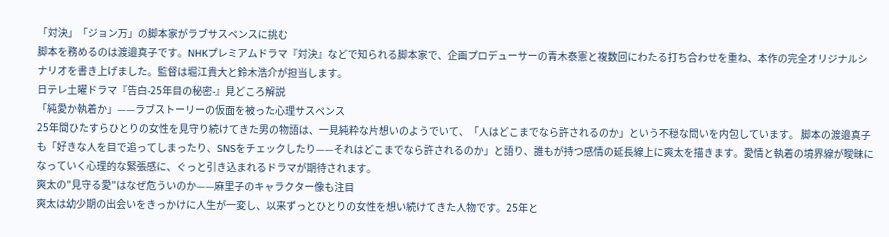「対決」「ジョン万」の脚本家がラブサスペンスに挑む
脚本を務めるのは渡邉真子です。NHKプレミアムドラマ『対決』などで知られる脚本家で、企画プロデューサーの青木泰憲と複数回にわたる打ち合わせを重ね、本作の完全オリジナルシナリオを書き上げました。監督は堀江貴大と鈴木浩介が担当します。
日テレ土曜ドラマ『告白-25年目の秘密-』見どころ解説
「純愛か執着か」——ラブストーリーの仮面を被った心理サスペンス
25年間ひたすらひとりの女性を見守り続けてきた男の物語は、一見純粋な片想いのようでいて、「人はどこまでなら許されるのか」という不穏な問いを内包しています。 脚本の渡邉真子も「好きな人を目で追ってしまったり、SNSをチェックしたり——それはどこまでなら許されるのか」と語り、誰もが持つ感情の延長線上に爽太を描きます。愛情と執着の境界線が曖昧になっていく心理的な緊張感に、ぐっと引き込まれるドラマが期待されます。
爽太の"見守る愛"はなぜ危ういのか——麻里子のキャラクター像も注目
爽太は幼少期の出会いをきっかけに人生が一変し、以来ずっとひとりの女性を想い続けてきた人物です。25年と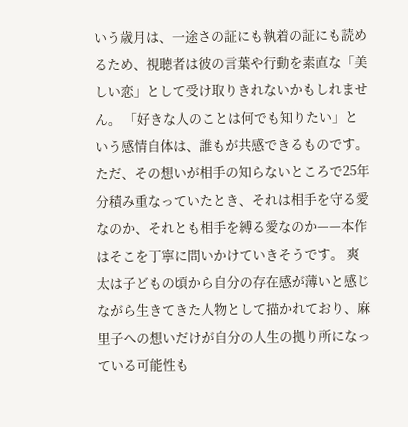いう歳月は、一途さの証にも執着の証にも読めるため、視聴者は彼の言葉や行動を素直な「美しい恋」として受け取りきれないかもしれません。 「好きな人のことは何でも知りたい」という感情自体は、誰もが共感できるものです。ただ、その想いが相手の知らないところで25年分積み重なっていたとき、それは相手を守る愛なのか、それとも相手を縛る愛なのか——本作はそこを丁寧に問いかけていきそうです。 爽太は子どもの頃から自分の存在感が薄いと感じながら生きてきた人物として描かれており、麻里子への想いだけが自分の人生の拠り所になっている可能性も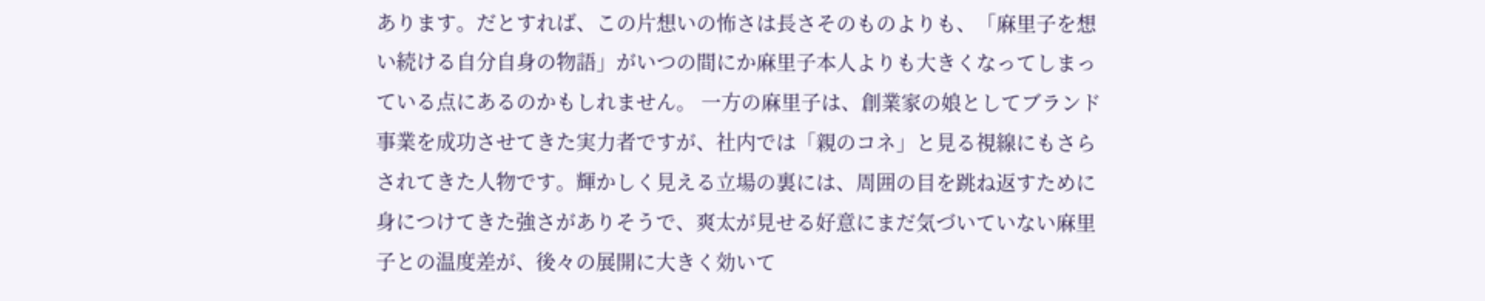あります。だとすれば、この片想いの怖さは長さそのものよりも、「麻里子を想い続ける自分自身の物語」がいつの間にか麻里子本人よりも大きくなってしまっている点にあるのかもしれません。 一方の麻里子は、創業家の娘としてブランド事業を成功させてきた実力者ですが、社内では「親のコネ」と見る視線にもさらされてきた人物です。輝かしく見える立場の裏には、周囲の目を跳ね返すために身につけてきた強さがありそうで、爽太が見せる好意にまだ気づいていない麻里子との温度差が、後々の展開に大きく効いて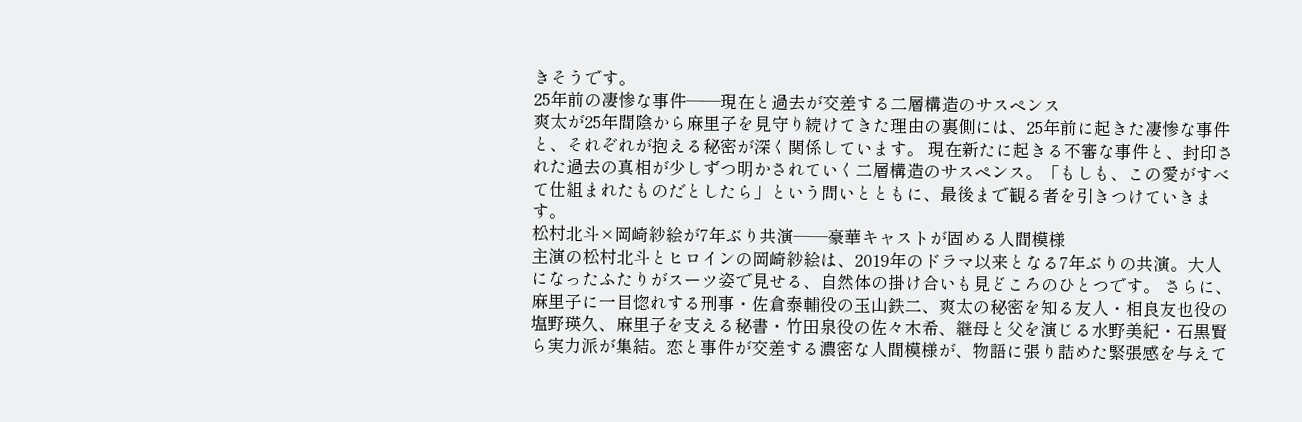きそうです。
25年前の凄惨な事件——現在と過去が交差する二層構造のサスペンス
爽太が25年間陰から麻里子を見守り続けてきた理由の裏側には、25年前に起きた凄惨な事件と、それぞれが抱える秘密が深く関係しています。 現在新たに起きる不審な事件と、封印された過去の真相が少しずつ明かされていく二層構造のサスペンス。「もしも、この愛がすべて仕組まれたものだとしたら」という問いとともに、最後まで観る者を引きつけていきます。
松村北斗×岡崎紗絵が7年ぶり共演——豪華キャストが固める人間模様
主演の松村北斗とヒロインの岡崎紗絵は、2019年のドラマ以来となる7年ぶりの共演。大人になったふたりがスーツ姿で見せる、自然体の掛け合いも見どころのひとつです。 さらに、麻里子に一目惚れする刑事・佐倉泰輔役の玉山鉄二、爽太の秘密を知る友人・相良友也役の塩野瑛久、麻里子を支える秘書・竹田泉役の佐々木希、継母と父を演じる水野美紀・石黒賢ら実力派が集結。恋と事件が交差する濃密な人間模様が、物語に張り詰めた緊張感を与えて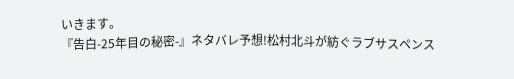いきます。
『告白-25年目の秘密-』ネタバレ予想!松村北斗が紡ぐラブサスペンス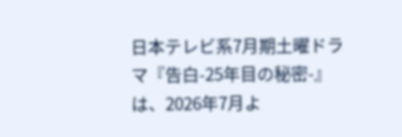日本テレビ系7月期土曜ドラマ『告白-25年目の秘密-』は、2026年7月よ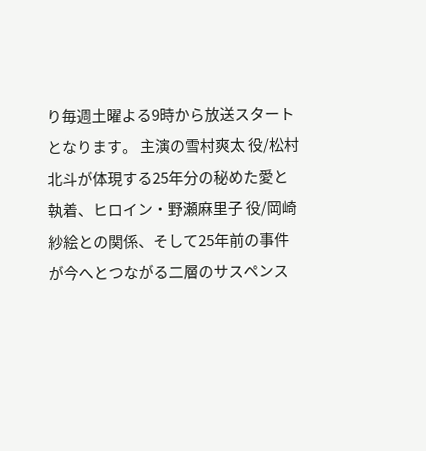り毎週土曜よる9時から放送スタートとなります。 主演の雪村爽太 役/松村北斗が体現する25年分の秘めた愛と執着、ヒロイン・野瀬麻里子 役/岡崎紗絵との関係、そして25年前の事件が今へとつながる二層のサスペンス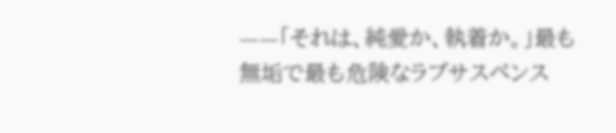——「それは、純愛か、執着か。」最も無垢で最も危険なラブサスペンス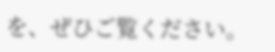を、ぜひご覧ください。